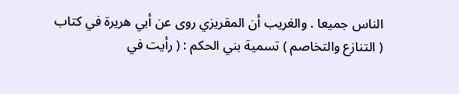الناس جميعا . والغريب أن المقريزي روى عن أبي هريرة في كتاب
( التنازع والتخاصم ) تسمية بني الحكم : ( رأيت في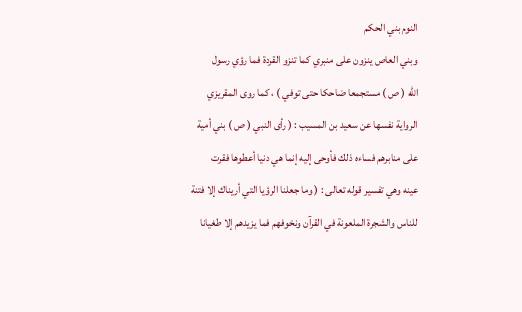النوم بني الحكم
وبني العاص ينزون على منبري كما تنزو القردة فما رؤي رسول
الله ( ص ) مستجمعا ضاحكا حتى توفي ) ، كما روى المقريزي
الرواية نفسها عن سعيد بن المسيب : ( رأى النبي ( ص ) بني أمية
على منابرهم فساءه ذلك فأوحى إليه إنما هي دنيا أعطوها فقرت
عينه وهي تفسير قوله تعالى : ( وما جعلنا الرؤيا التي أريناك إلا فتنة
للناس والشجرة الملعونة في القرآن ونخوفهم فما يزيدهم إلا طغيانا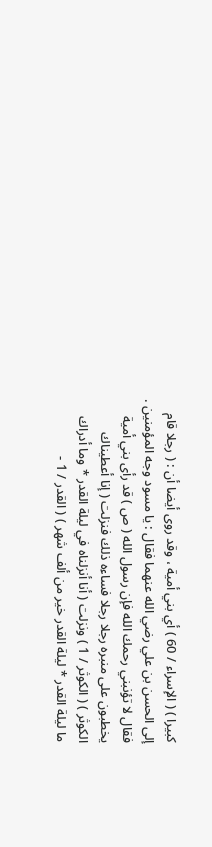كبيرا ) ( الإسراء / 60 ) أي بني أمية ، وقد روى أيضا أن : ( رجلا قام
إلى الحسن بن علي رضي الله عنهما فقال : يا مسود وجه المؤمنين .
فقال لا تؤنبني رحمك الله فإن رسول الله ( ص ) قد رأى بني أمية
يخطبون على منبره رجلا رجلا فساءه ذلك فنزلت ( إنا أعطيناك
الكوثر ) ( الكوثر / 1 ) ونزلت ( أنا أنزلناه في ليلة القدر * وما أدراك
ما ليلة القدر * ليلة القدر خير من ألف شهر ) ( القدر / 1 -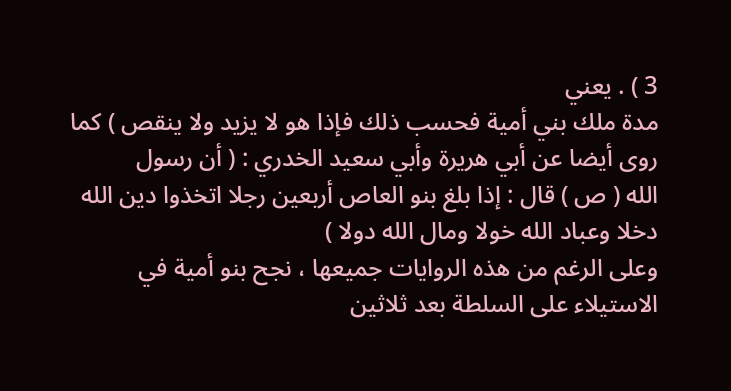3 ) . يعني
مدة ملك بني أمية فحسب ذلك فإذا هو لا يزيد ولا ينقص ) كما
روى أيضا عن أبي هريرة وأبي سعيد الخدري : ( أن رسول
الله ( ص ) قال : إذا بلغ بنو العاص أربعين رجلا اتخذوا دين الله
دخلا وعباد الله خولا ومال الله دولا )
وعلى الرغم من هذه الروايات جميعها ، نجح بنو أمية في
الاستيلاء على السلطة بعد ثلاثين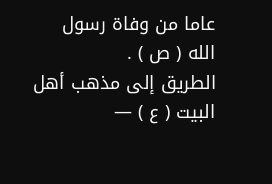عاما من وفاة رسول الله ( ص ) .
الطريق إلى مذهب أهل البيت ( ع ) —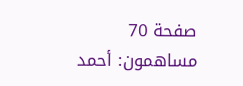صفحة 70
مساهمون: أحمد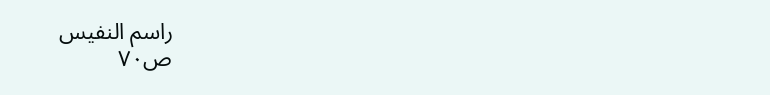راسم النفيس
ص٧٠